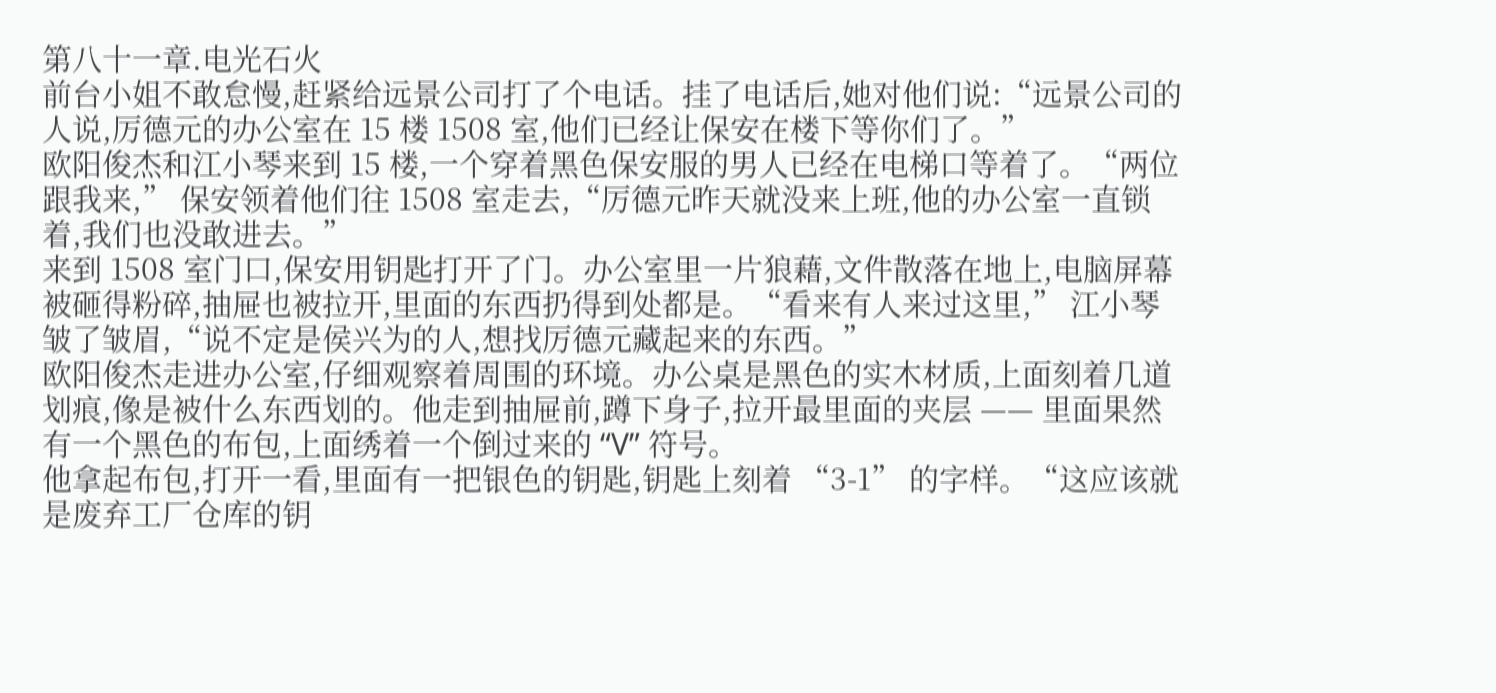第八十一章.电光石火
前台小姐不敢怠慢,赶紧给远景公司打了个电话。挂了电话后,她对他们说:“远景公司的人说,厉德元的办公室在 15 楼 1508 室,他们已经让保安在楼下等你们了。”
欧阳俊杰和江小琴来到 15 楼,一个穿着黑色保安服的男人已经在电梯口等着了。“两位跟我来,” 保安领着他们往 1508 室走去,“厉德元昨天就没来上班,他的办公室一直锁着,我们也没敢进去。”
来到 1508 室门口,保安用钥匙打开了门。办公室里一片狼藉,文件散落在地上,电脑屏幕被砸得粉碎,抽屉也被拉开,里面的东西扔得到处都是。“看来有人来过这里,” 江小琴皱了皱眉,“说不定是侯兴为的人,想找厉德元藏起来的东西。”
欧阳俊杰走进办公室,仔细观察着周围的环境。办公桌是黑色的实木材质,上面刻着几道划痕,像是被什么东西划的。他走到抽屉前,蹲下身子,拉开最里面的夹层 —— 里面果然有一个黑色的布包,上面绣着一个倒过来的 “V” 符号。
他拿起布包,打开一看,里面有一把银色的钥匙,钥匙上刻着 “3-1” 的字样。“这应该就是废弃工厂仓库的钥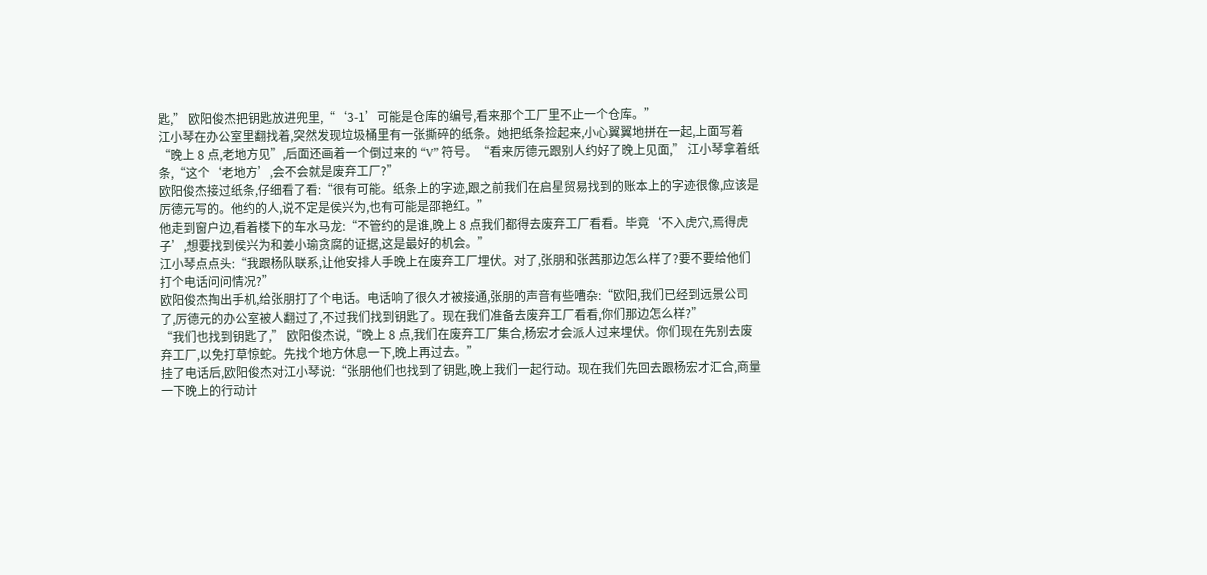匙,” 欧阳俊杰把钥匙放进兜里,“‘3-1’可能是仓库的编号,看来那个工厂里不止一个仓库。”
江小琴在办公室里翻找着,突然发现垃圾桶里有一张撕碎的纸条。她把纸条捡起来,小心翼翼地拼在一起,上面写着 “晚上 8 点,老地方见”,后面还画着一个倒过来的 “V” 符号。“看来厉德元跟别人约好了晚上见面,” 江小琴拿着纸条,“这个‘老地方’,会不会就是废弃工厂?”
欧阳俊杰接过纸条,仔细看了看:“很有可能。纸条上的字迹,跟之前我们在启星贸易找到的账本上的字迹很像,应该是厉德元写的。他约的人,说不定是侯兴为,也有可能是邵艳红。”
他走到窗户边,看着楼下的车水马龙:“不管约的是谁,晚上 8 点我们都得去废弃工厂看看。毕竟‘不入虎穴,焉得虎子’,想要找到侯兴为和姜小瑜贪腐的证据,这是最好的机会。”
江小琴点点头:“我跟杨队联系,让他安排人手晚上在废弃工厂埋伏。对了,张朋和张茜那边怎么样了?要不要给他们打个电话问问情况?”
欧阳俊杰掏出手机,给张朋打了个电话。电话响了很久才被接通,张朋的声音有些嘈杂:“欧阳,我们已经到远景公司了,厉德元的办公室被人翻过了,不过我们找到钥匙了。现在我们准备去废弃工厂看看,你们那边怎么样?”
“我们也找到钥匙了,” 欧阳俊杰说,“晚上 8 点,我们在废弃工厂集合,杨宏才会派人过来埋伏。你们现在先别去废弃工厂,以免打草惊蛇。先找个地方休息一下,晚上再过去。”
挂了电话后,欧阳俊杰对江小琴说:“张朋他们也找到了钥匙,晚上我们一起行动。现在我们先回去跟杨宏才汇合,商量一下晚上的行动计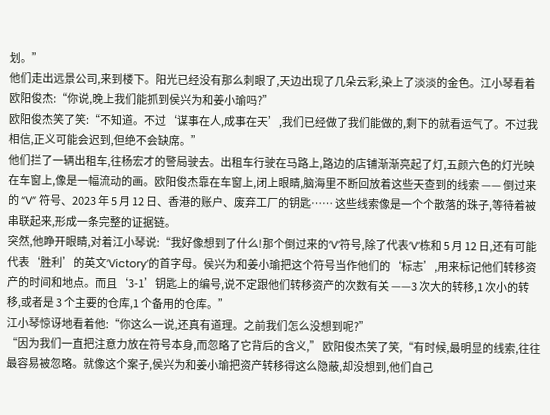划。”
他们走出远景公司,来到楼下。阳光已经没有那么刺眼了,天边出现了几朵云彩,染上了淡淡的金色。江小琴看着欧阳俊杰:“你说,晚上我们能抓到侯兴为和姜小瑜吗?”
欧阳俊杰笑了笑:“不知道。不过‘谋事在人,成事在天’,我们已经做了我们能做的,剩下的就看运气了。不过我相信,正义可能会迟到,但绝不会缺席。”
他们拦了一辆出租车,往杨宏才的警局驶去。出租车行驶在马路上,路边的店铺渐渐亮起了灯,五颜六色的灯光映在车窗上,像是一幅流动的画。欧阳俊杰靠在车窗上,闭上眼睛,脑海里不断回放着这些天查到的线索 —— 倒过来的 “V” 符号、2023 年 5 月 12 日、香港的账户、废弃工厂的钥匙…… 这些线索像是一个个散落的珠子,等待着被串联起来,形成一条完整的证据链。
突然,他睁开眼睛,对着江小琴说:“我好像想到了什么!那个倒过来的‘V’符号,除了代表‘V’栋和 5 月 12 日,还有可能代表‘胜利’的英文‘Victory’的首字母。侯兴为和姜小瑜把这个符号当作他们的‘标志’,用来标记他们转移资产的时间和地点。而且‘3-1’钥匙上的编号,说不定跟他们转移资产的次数有关 ——3 次大的转移,1 次小的转移,或者是 3 个主要的仓库,1 个备用的仓库。”
江小琴惊讶地看着他:“你这么一说,还真有道理。之前我们怎么没想到呢?”
“因为我们一直把注意力放在符号本身,而忽略了它背后的含义,” 欧阳俊杰笑了笑,“有时候,最明显的线索,往往最容易被忽略。就像这个案子,侯兴为和姜小瑜把资产转移得这么隐蔽,却没想到,他们自己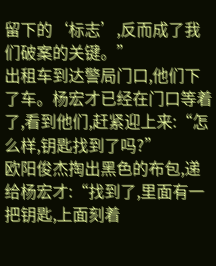留下的‘标志’,反而成了我们破案的关键。”
出租车到达警局门口,他们下了车。杨宏才已经在门口等着了,看到他们,赶紧迎上来:“怎么样,钥匙找到了吗?”
欧阳俊杰掏出黑色的布包,递给杨宏才:“找到了,里面有一把钥匙,上面刻着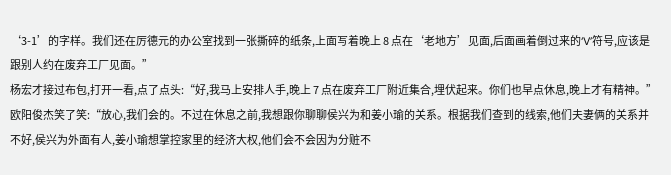‘3-1’的字样。我们还在厉德元的办公室找到一张撕碎的纸条,上面写着晚上 8 点在‘老地方’见面,后面画着倒过来的‘V’符号,应该是跟别人约在废弃工厂见面。”
杨宏才接过布包,打开一看,点了点头:“好,我马上安排人手,晚上 7 点在废弃工厂附近集合,埋伏起来。你们也早点休息,晚上才有精神。”
欧阳俊杰笑了笑:“放心,我们会的。不过在休息之前,我想跟你聊聊侯兴为和姜小瑜的关系。根据我们查到的线索,他们夫妻俩的关系并不好,侯兴为外面有人,姜小瑜想掌控家里的经济大权,他们会不会因为分赃不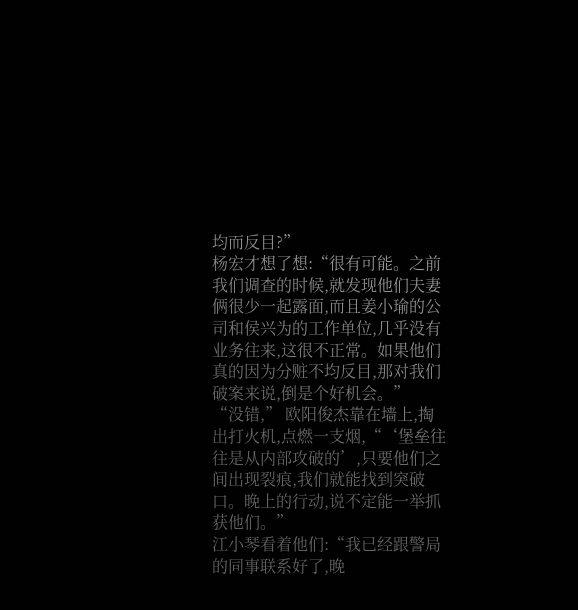均而反目?”
杨宏才想了想:“很有可能。之前我们调查的时候,就发现他们夫妻俩很少一起露面,而且姜小瑜的公司和侯兴为的工作单位,几乎没有业务往来,这很不正常。如果他们真的因为分赃不均反目,那对我们破案来说,倒是个好机会。”
“没错,” 欧阳俊杰靠在墙上,掏出打火机,点燃一支烟,“‘堡垒往往是从内部攻破的’,只要他们之间出现裂痕,我们就能找到突破口。晚上的行动,说不定能一举抓获他们。”
江小琴看着他们:“我已经跟警局的同事联系好了,晚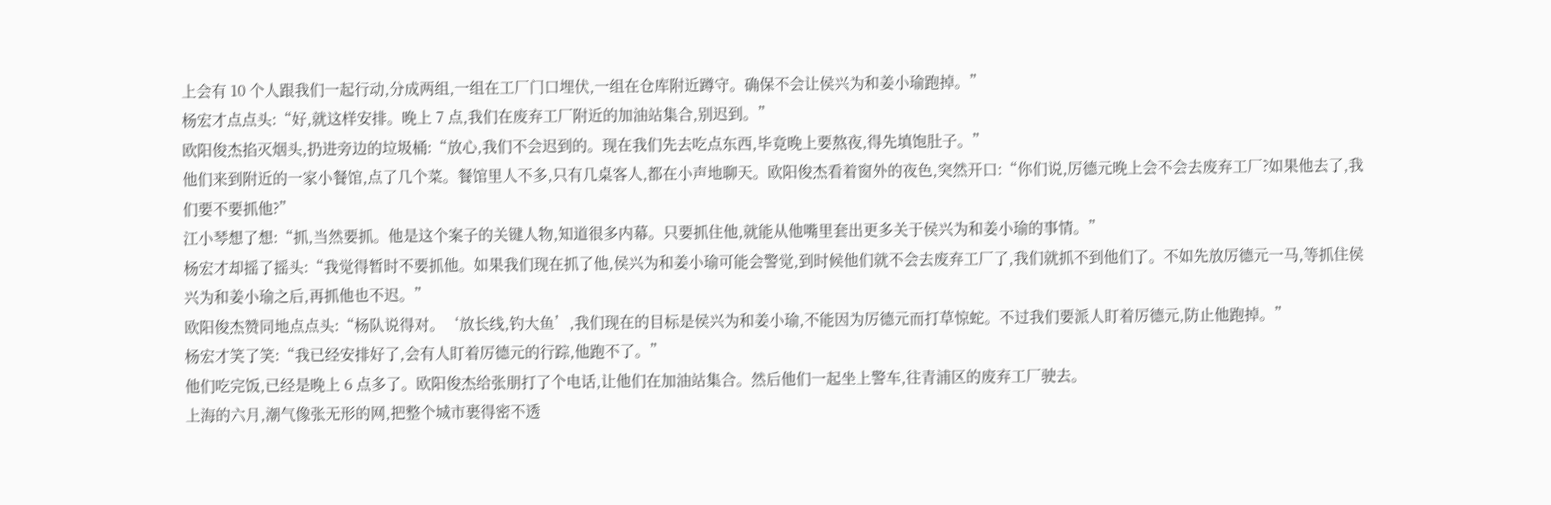上会有 10 个人跟我们一起行动,分成两组,一组在工厂门口埋伏,一组在仓库附近蹲守。确保不会让侯兴为和姜小瑜跑掉。”
杨宏才点点头:“好,就这样安排。晚上 7 点,我们在废弃工厂附近的加油站集合,别迟到。”
欧阳俊杰掐灭烟头,扔进旁边的垃圾桶:“放心,我们不会迟到的。现在我们先去吃点东西,毕竟晚上要熬夜,得先填饱肚子。”
他们来到附近的一家小餐馆,点了几个菜。餐馆里人不多,只有几桌客人,都在小声地聊天。欧阳俊杰看着窗外的夜色,突然开口:“你们说,厉德元晚上会不会去废弃工厂?如果他去了,我们要不要抓他?”
江小琴想了想:“抓,当然要抓。他是这个案子的关键人物,知道很多内幕。只要抓住他,就能从他嘴里套出更多关于侯兴为和姜小瑜的事情。”
杨宏才却摇了摇头:“我觉得暂时不要抓他。如果我们现在抓了他,侯兴为和姜小瑜可能会警觉,到时候他们就不会去废弃工厂了,我们就抓不到他们了。不如先放厉德元一马,等抓住侯兴为和姜小瑜之后,再抓他也不迟。”
欧阳俊杰赞同地点点头:“杨队说得对。‘放长线,钓大鱼’,我们现在的目标是侯兴为和姜小瑜,不能因为厉德元而打草惊蛇。不过我们要派人盯着厉德元,防止他跑掉。”
杨宏才笑了笑:“我已经安排好了,会有人盯着厉德元的行踪,他跑不了。”
他们吃完饭,已经是晚上 6 点多了。欧阳俊杰给张朋打了个电话,让他们在加油站集合。然后他们一起坐上警车,往青浦区的废弃工厂驶去。
上海的六月,潮气像张无形的网,把整个城市裹得密不透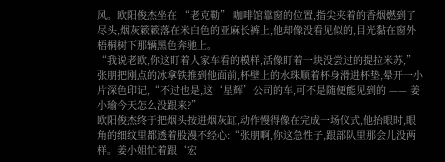风。欧阳俊杰坐在 “老克勒” 咖啡馆靠窗的位置,指尖夹着的香烟燃到了尽头,烟灰簌簌落在米白色的亚麻长裤上,他却像没看见似的,目光黏在窗外梧桐树下那辆黑色奔驰上。
“我说老欧,你这盯着人家车看的模样,活像盯着一块没尝过的提拉米苏,” 张朋把刚点的冰拿铁推到他面前,杯壁上的水珠顺着杯身滑进杯垫,晕开一小片深色印记,“不过也是,这‘星辉’公司的车,可不是随便能见到的 —— 姜小瑜今天怎么没跟来?”
欧阳俊杰终于把烟头按进烟灰缸,动作慢得像在完成一场仪式,他抬眼时,眼角的细纹里都透着股漫不经心:“张朋啊,你这急性子,跟部队里那会儿没两样。姜小姐忙着跟‘宏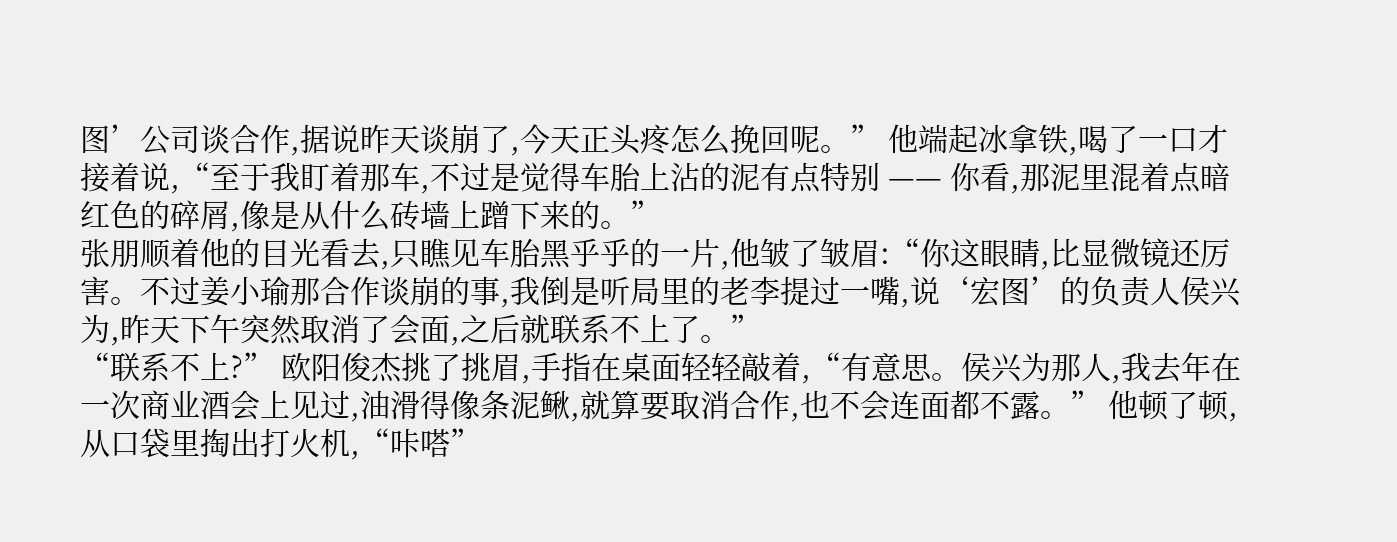图’公司谈合作,据说昨天谈崩了,今天正头疼怎么挽回呢。” 他端起冰拿铁,喝了一口才接着说,“至于我盯着那车,不过是觉得车胎上沾的泥有点特别 —— 你看,那泥里混着点暗红色的碎屑,像是从什么砖墙上蹭下来的。”
张朋顺着他的目光看去,只瞧见车胎黑乎乎的一片,他皱了皱眉:“你这眼睛,比显微镜还厉害。不过姜小瑜那合作谈崩的事,我倒是听局里的老李提过一嘴,说‘宏图’的负责人侯兴为,昨天下午突然取消了会面,之后就联系不上了。”
“联系不上?” 欧阳俊杰挑了挑眉,手指在桌面轻轻敲着,“有意思。侯兴为那人,我去年在一次商业酒会上见过,油滑得像条泥鳅,就算要取消合作,也不会连面都不露。” 他顿了顿,从口袋里掏出打火机,“咔嗒”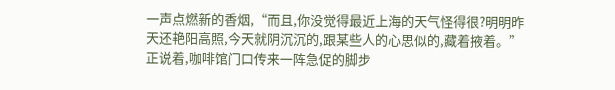一声点燃新的香烟,“而且,你没觉得最近上海的天气怪得很?明明昨天还艳阳高照,今天就阴沉沉的,跟某些人的心思似的,藏着掖着。”
正说着,咖啡馆门口传来一阵急促的脚步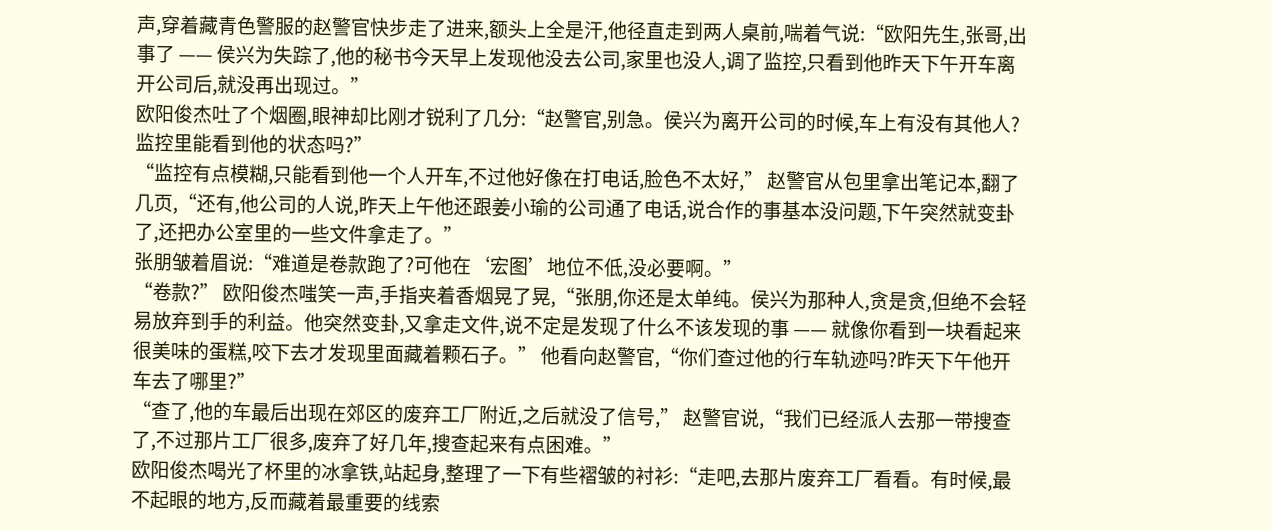声,穿着藏青色警服的赵警官快步走了进来,额头上全是汗,他径直走到两人桌前,喘着气说:“欧阳先生,张哥,出事了 —— 侯兴为失踪了,他的秘书今天早上发现他没去公司,家里也没人,调了监控,只看到他昨天下午开车离开公司后,就没再出现过。”
欧阳俊杰吐了个烟圈,眼神却比刚才锐利了几分:“赵警官,别急。侯兴为离开公司的时候,车上有没有其他人?监控里能看到他的状态吗?”
“监控有点模糊,只能看到他一个人开车,不过他好像在打电话,脸色不太好,” 赵警官从包里拿出笔记本,翻了几页,“还有,他公司的人说,昨天上午他还跟姜小瑜的公司通了电话,说合作的事基本没问题,下午突然就变卦了,还把办公室里的一些文件拿走了。”
张朋皱着眉说:“难道是卷款跑了?可他在‘宏图’地位不低,没必要啊。”
“卷款?” 欧阳俊杰嗤笑一声,手指夹着香烟晃了晃,“张朋,你还是太单纯。侯兴为那种人,贪是贪,但绝不会轻易放弃到手的利益。他突然变卦,又拿走文件,说不定是发现了什么不该发现的事 —— 就像你看到一块看起来很美味的蛋糕,咬下去才发现里面藏着颗石子。” 他看向赵警官,“你们查过他的行车轨迹吗?昨天下午他开车去了哪里?”
“查了,他的车最后出现在郊区的废弃工厂附近,之后就没了信号,” 赵警官说,“我们已经派人去那一带搜查了,不过那片工厂很多,废弃了好几年,搜查起来有点困难。”
欧阳俊杰喝光了杯里的冰拿铁,站起身,整理了一下有些褶皱的衬衫:“走吧,去那片废弃工厂看看。有时候,最不起眼的地方,反而藏着最重要的线索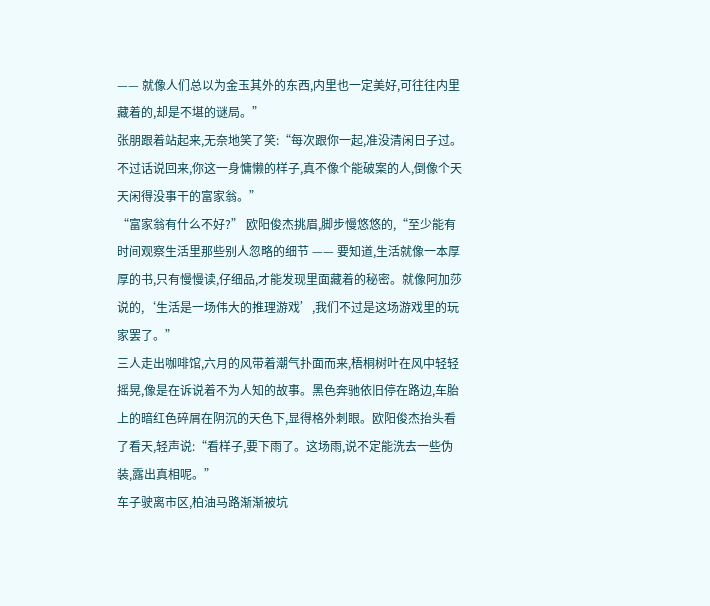—— 就像人们总以为金玉其外的东西,内里也一定美好,可往往内里藏着的,却是不堪的谜局。”
张朋跟着站起来,无奈地笑了笑:“每次跟你一起,准没清闲日子过。不过话说回来,你这一身慵懒的样子,真不像个能破案的人,倒像个天天闲得没事干的富家翁。”
“富家翁有什么不好?” 欧阳俊杰挑眉,脚步慢悠悠的,“至少能有时间观察生活里那些别人忽略的细节 —— 要知道,生活就像一本厚厚的书,只有慢慢读,仔细品,才能发现里面藏着的秘密。就像阿加莎说的,‘生活是一场伟大的推理游戏’,我们不过是这场游戏里的玩家罢了。”
三人走出咖啡馆,六月的风带着潮气扑面而来,梧桐树叶在风中轻轻摇晃,像是在诉说着不为人知的故事。黑色奔驰依旧停在路边,车胎上的暗红色碎屑在阴沉的天色下,显得格外刺眼。欧阳俊杰抬头看了看天,轻声说:“看样子,要下雨了。这场雨,说不定能洗去一些伪装,露出真相呢。”
车子驶离市区,柏油马路渐渐被坑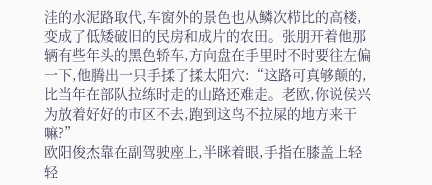洼的水泥路取代,车窗外的景色也从鳞次栉比的高楼,变成了低矮破旧的民房和成片的农田。张朋开着他那辆有些年头的黑色轿车,方向盘在手里时不时要往左偏一下,他腾出一只手揉了揉太阳穴:“这路可真够颠的,比当年在部队拉练时走的山路还难走。老欧,你说侯兴为放着好好的市区不去,跑到这鸟不拉屎的地方来干嘛?”
欧阳俊杰靠在副驾驶座上,半眯着眼,手指在膝盖上轻轻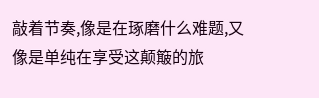敲着节奏,像是在琢磨什么难题,又像是单纯在享受这颠簸的旅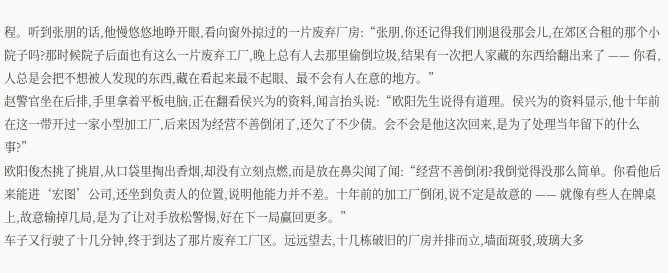程。听到张朋的话,他慢悠悠地睁开眼,看向窗外掠过的一片废弃厂房:“张朋,你还记得我们刚退役那会儿,在郊区合租的那个小院子吗?那时候院子后面也有这么一片废弃工厂,晚上总有人去那里偷倒垃圾,结果有一次把人家藏的东西给翻出来了 —— 你看,人总是会把不想被人发现的东西,藏在看起来最不起眼、最不会有人在意的地方。”
赵警官坐在后排,手里拿着平板电脑,正在翻看侯兴为的资料,闻言抬头说:“欧阳先生说得有道理。侯兴为的资料显示,他十年前在这一带开过一家小型加工厂,后来因为经营不善倒闭了,还欠了不少债。会不会是他这次回来,是为了处理当年留下的什么事?”
欧阳俊杰挑了挑眉,从口袋里掏出香烟,却没有立刻点燃,而是放在鼻尖闻了闻:“经营不善倒闭?我倒觉得没那么简单。你看他后来能进‘宏图’公司,还坐到负责人的位置,说明他能力并不差。十年前的加工厂倒闭,说不定是故意的 —— 就像有些人在牌桌上,故意输掉几局,是为了让对手放松警惕,好在下一局赢回更多。”
车子又行驶了十几分钟,终于到达了那片废弃工厂区。远远望去,十几栋破旧的厂房并排而立,墙面斑驳,玻璃大多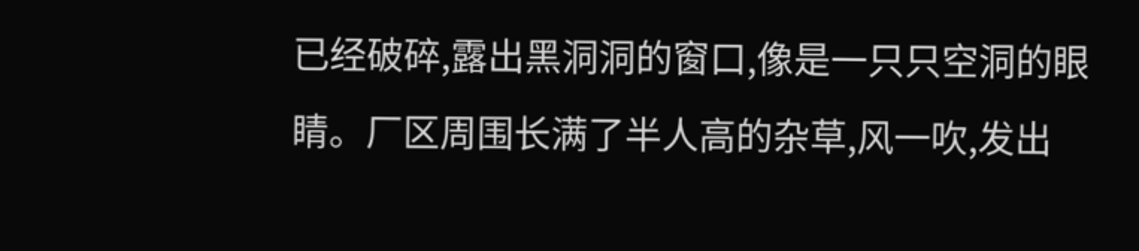已经破碎,露出黑洞洞的窗口,像是一只只空洞的眼睛。厂区周围长满了半人高的杂草,风一吹,发出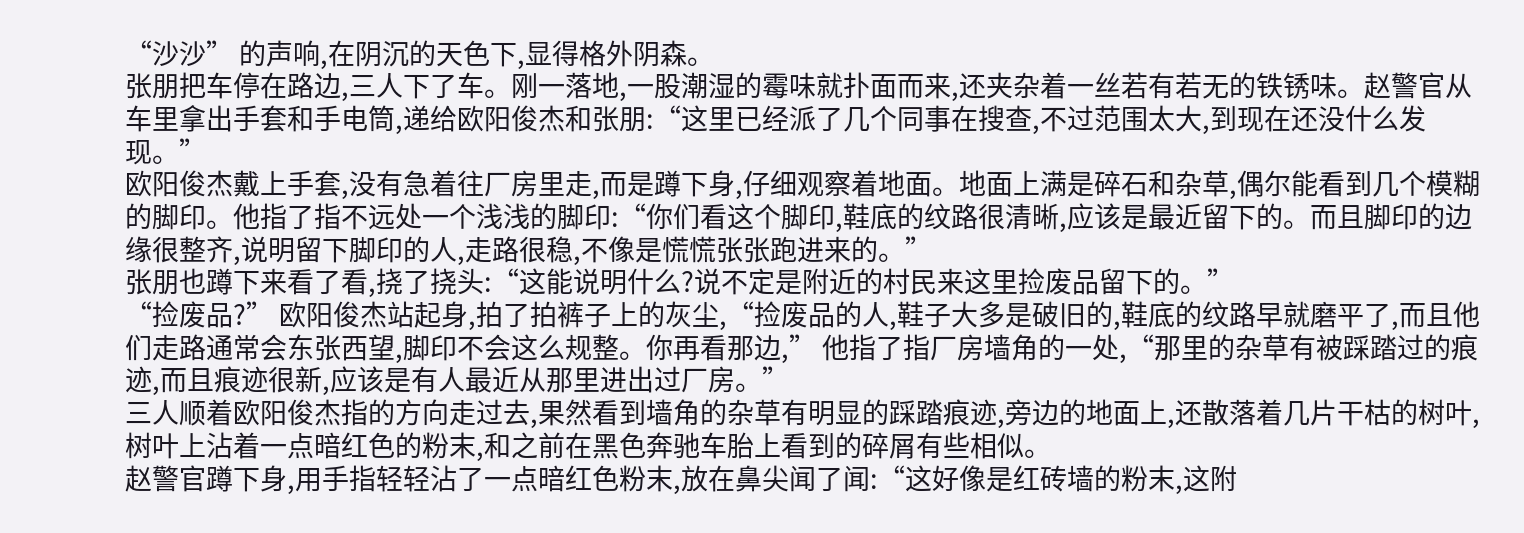“沙沙” 的声响,在阴沉的天色下,显得格外阴森。
张朋把车停在路边,三人下了车。刚一落地,一股潮湿的霉味就扑面而来,还夹杂着一丝若有若无的铁锈味。赵警官从车里拿出手套和手电筒,递给欧阳俊杰和张朋:“这里已经派了几个同事在搜查,不过范围太大,到现在还没什么发现。”
欧阳俊杰戴上手套,没有急着往厂房里走,而是蹲下身,仔细观察着地面。地面上满是碎石和杂草,偶尔能看到几个模糊的脚印。他指了指不远处一个浅浅的脚印:“你们看这个脚印,鞋底的纹路很清晰,应该是最近留下的。而且脚印的边缘很整齐,说明留下脚印的人,走路很稳,不像是慌慌张张跑进来的。”
张朋也蹲下来看了看,挠了挠头:“这能说明什么?说不定是附近的村民来这里捡废品留下的。”
“捡废品?” 欧阳俊杰站起身,拍了拍裤子上的灰尘,“捡废品的人,鞋子大多是破旧的,鞋底的纹路早就磨平了,而且他们走路通常会东张西望,脚印不会这么规整。你再看那边,” 他指了指厂房墙角的一处,“那里的杂草有被踩踏过的痕迹,而且痕迹很新,应该是有人最近从那里进出过厂房。”
三人顺着欧阳俊杰指的方向走过去,果然看到墙角的杂草有明显的踩踏痕迹,旁边的地面上,还散落着几片干枯的树叶,树叶上沾着一点暗红色的粉末,和之前在黑色奔驰车胎上看到的碎屑有些相似。
赵警官蹲下身,用手指轻轻沾了一点暗红色粉末,放在鼻尖闻了闻:“这好像是红砖墙的粉末,这附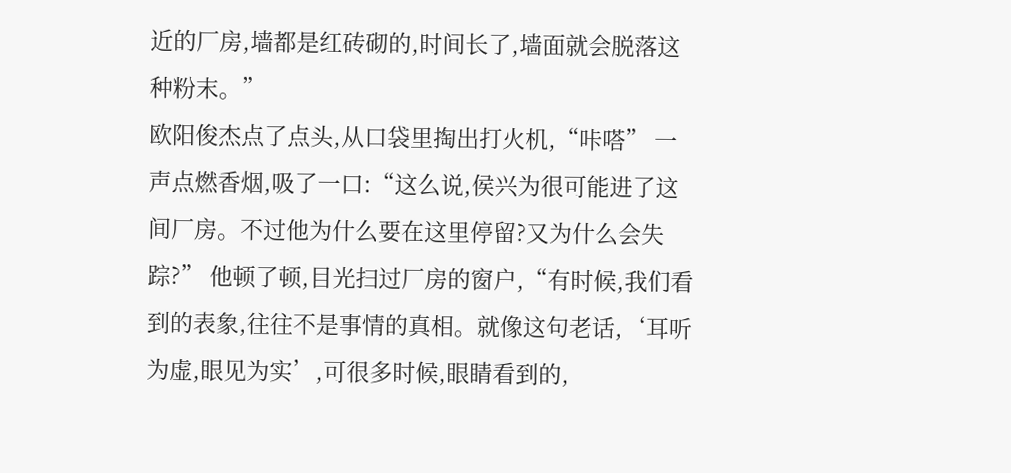近的厂房,墙都是红砖砌的,时间长了,墙面就会脱落这种粉末。”
欧阳俊杰点了点头,从口袋里掏出打火机,“咔嗒” 一声点燃香烟,吸了一口:“这么说,侯兴为很可能进了这间厂房。不过他为什么要在这里停留?又为什么会失踪?” 他顿了顿,目光扫过厂房的窗户,“有时候,我们看到的表象,往往不是事情的真相。就像这句老话,‘耳听为虚,眼见为实’,可很多时候,眼睛看到的,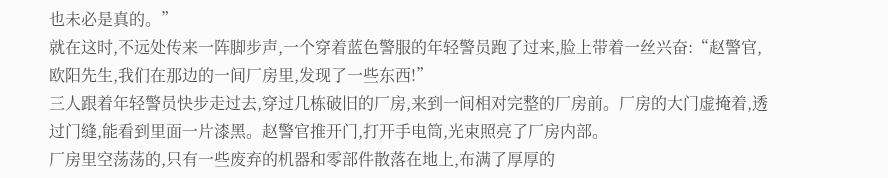也未必是真的。”
就在这时,不远处传来一阵脚步声,一个穿着蓝色警服的年轻警员跑了过来,脸上带着一丝兴奋:“赵警官,欧阳先生,我们在那边的一间厂房里,发现了一些东西!”
三人跟着年轻警员快步走过去,穿过几栋破旧的厂房,来到一间相对完整的厂房前。厂房的大门虚掩着,透过门缝,能看到里面一片漆黑。赵警官推开门,打开手电筒,光束照亮了厂房内部。
厂房里空荡荡的,只有一些废弃的机器和零部件散落在地上,布满了厚厚的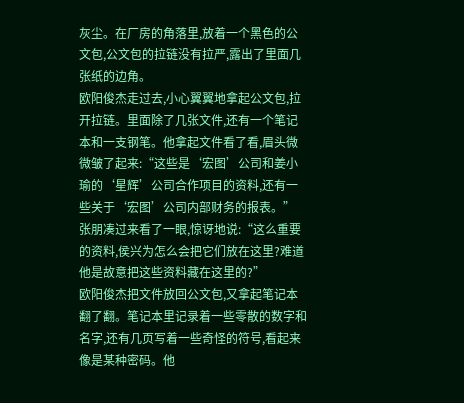灰尘。在厂房的角落里,放着一个黑色的公文包,公文包的拉链没有拉严,露出了里面几张纸的边角。
欧阳俊杰走过去,小心翼翼地拿起公文包,拉开拉链。里面除了几张文件,还有一个笔记本和一支钢笔。他拿起文件看了看,眉头微微皱了起来:“这些是‘宏图’公司和姜小瑜的‘星辉’公司合作项目的资料,还有一些关于‘宏图’公司内部财务的报表。”
张朋凑过来看了一眼,惊讶地说:“这么重要的资料,侯兴为怎么会把它们放在这里?难道他是故意把这些资料藏在这里的?”
欧阳俊杰把文件放回公文包,又拿起笔记本翻了翻。笔记本里记录着一些零散的数字和名字,还有几页写着一些奇怪的符号,看起来像是某种密码。他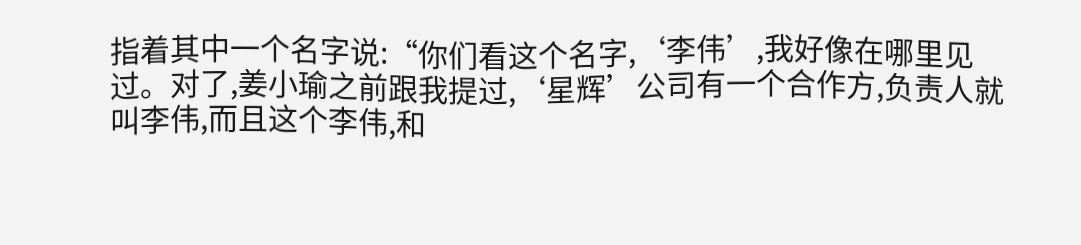指着其中一个名字说:“你们看这个名字,‘李伟’,我好像在哪里见过。对了,姜小瑜之前跟我提过,‘星辉’公司有一个合作方,负责人就叫李伟,而且这个李伟,和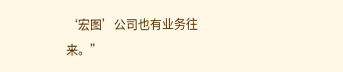‘宏图’公司也有业务往来。”